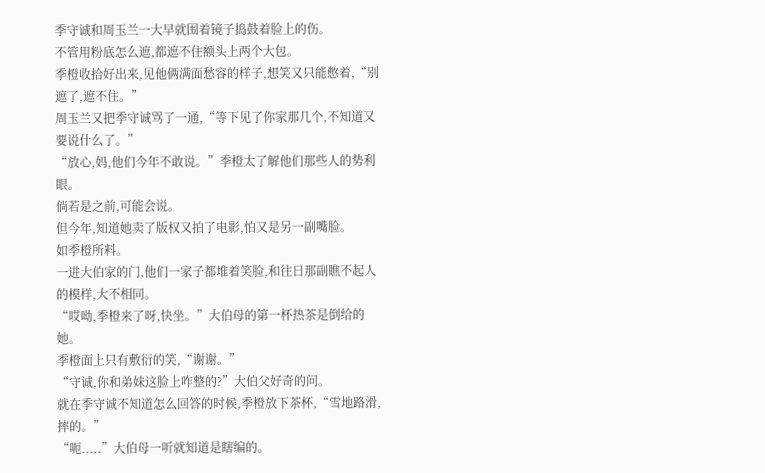季守诚和周玉兰一大早就围着镜子捣鼓着脸上的伤。
不管用粉底怎么遮,都遮不住额头上两个大包。
季橙收拾好出来,见他俩满面愁容的样子,想笑又只能憋着,“别遮了,遮不住。”
周玉兰又把季守诚骂了一通,“等下见了你家那几个,不知道又要说什么了。”
“放心,妈,他们今年不敢说。”季橙太了解他们那些人的势利眼。
倘若是之前,可能会说。
但今年,知道她卖了版权又拍了电影,怕又是另一副嘴脸。
如季橙所料。
一进大伯家的门,他们一家子都堆着笑脸,和往日那副瞧不起人的模样,大不相同。
“哎呦,季橙来了呀,快坐。”大伯母的第一杯热茶是倒给的她。
季橙面上只有敷衍的笑,“谢谢。”
“守诚,你和弟妹这脸上咋整的?”大伯父好奇的问。
就在季守诚不知道怎么回答的时候,季橙放下茶杯,“雪地路滑,摔的。”
“呃.....”大伯母一听就知道是瞎编的。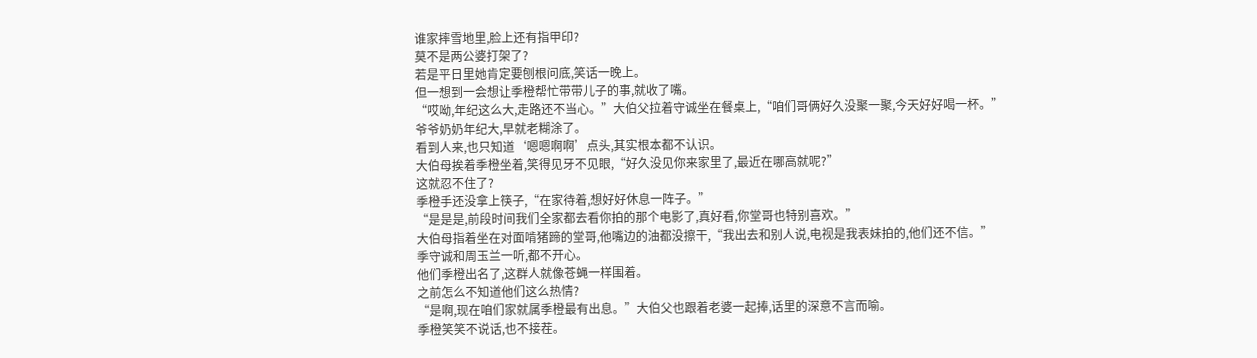谁家摔雪地里,脸上还有指甲印?
莫不是两公婆打架了?
若是平日里她肯定要刨根问底,笑话一晚上。
但一想到一会想让季橙帮忙带带儿子的事,就收了嘴。
“哎呦,年纪这么大,走路还不当心。”大伯父拉着守诚坐在餐桌上,“咱们哥俩好久没聚一聚,今天好好喝一杯。”
爷爷奶奶年纪大,早就老糊涂了。
看到人来,也只知道‘嗯嗯啊啊’点头,其实根本都不认识。
大伯母挨着季橙坐着,笑得见牙不见眼,“好久没见你来家里了,最近在哪高就呢?”
这就忍不住了?
季橙手还没拿上筷子,“在家待着,想好好休息一阵子。”
“是是是,前段时间我们全家都去看你拍的那个电影了,真好看,你堂哥也特别喜欢。”
大伯母指着坐在对面啃猪蹄的堂哥,他嘴边的油都没擦干,“我出去和别人说,电视是我表妹拍的,他们还不信。”
季守诚和周玉兰一听,都不开心。
他们季橙出名了,这群人就像苍蝇一样围着。
之前怎么不知道他们这么热情?
“是啊,现在咱们家就属季橙最有出息。”大伯父也跟着老婆一起捧,话里的深意不言而喻。
季橙笑笑不说话,也不接茬。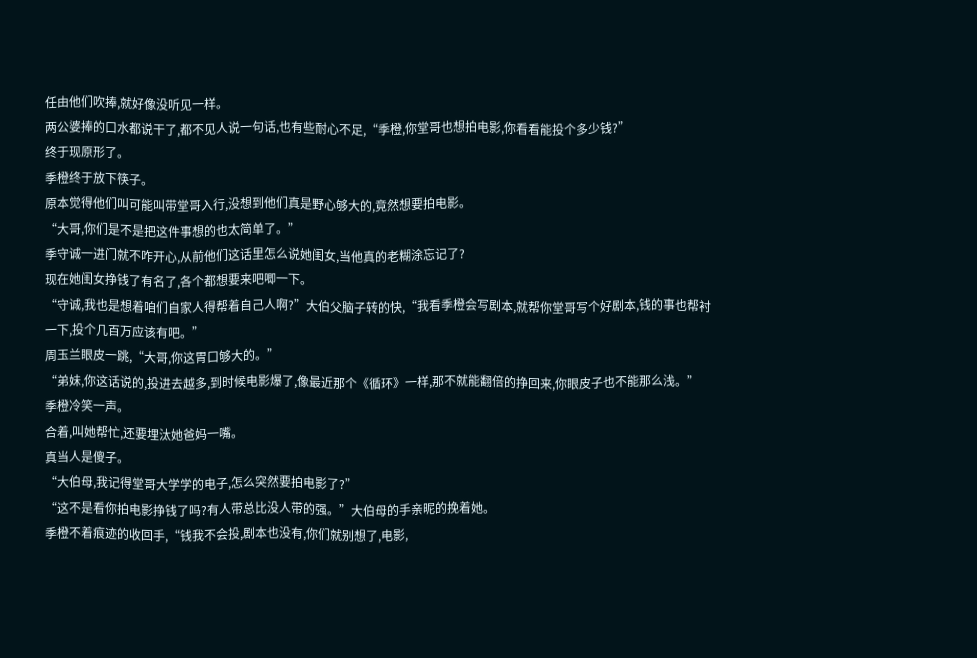任由他们吹捧,就好像没听见一样。
两公婆捧的口水都说干了,都不见人说一句话,也有些耐心不足,“季橙,你堂哥也想拍电影,你看看能投个多少钱?”
终于现原形了。
季橙终于放下筷子。
原本觉得他们叫可能叫带堂哥入行,没想到他们真是野心够大的,竟然想要拍电影。
“大哥,你们是不是把这件事想的也太简单了。”
季守诚一进门就不咋开心,从前他们这话里怎么说她闺女,当他真的老糊涂忘记了?
现在她闺女挣钱了有名了,各个都想要来吧唧一下。
“守诚,我也是想着咱们自家人得帮着自己人啊?”大伯父脑子转的快,“我看季橙会写剧本,就帮你堂哥写个好剧本,钱的事也帮衬一下,投个几百万应该有吧。”
周玉兰眼皮一跳,“大哥,你这胃口够大的。”
“弟妹,你这话说的,投进去越多,到时候电影爆了,像最近那个《循环》一样,那不就能翻倍的挣回来,你眼皮子也不能那么浅。”
季橙冷笑一声。
合着,叫她帮忙,还要埋汰她爸妈一嘴。
真当人是傻子。
“大伯母,我记得堂哥大学学的电子,怎么突然要拍电影了?”
“这不是看你拍电影挣钱了吗?有人带总比没人带的强。”大伯母的手亲昵的挽着她。
季橙不着痕迹的收回手,“钱我不会投,剧本也没有,你们就别想了,电影,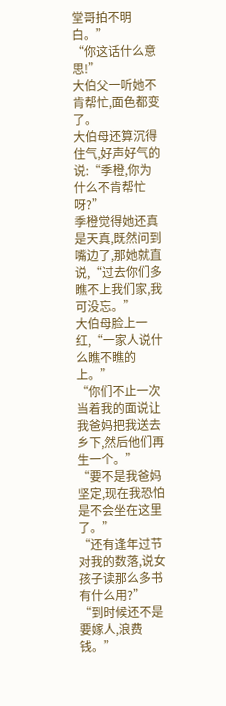堂哥拍不明白。”
“你这话什么意思!”
大伯父一听她不肯帮忙,面色都变了。
大伯母还算沉得住气,好声好气的说:“季橙,你为什么不肯帮忙呀?”
季橙觉得她还真是天真,既然问到嘴边了,那她就直说,“过去你们多瞧不上我们家,我可没忘。”
大伯母脸上一红,“一家人说什么瞧不瞧的上。”
“你们不止一次当着我的面说让我爸妈把我送去乡下,然后他们再生一个。”
“要不是我爸妈坚定,现在我恐怕是不会坐在这里了。”
“还有逢年过节对我的数落,说女孩子读那么多书有什么用?”
“到时候还不是要嫁人,浪费钱。”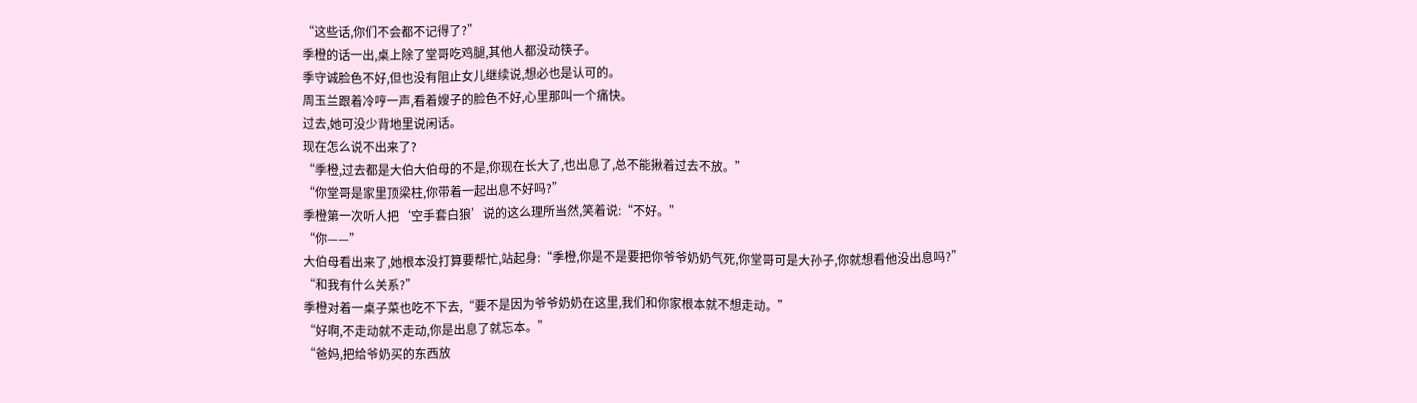“这些话,你们不会都不记得了?”
季橙的话一出,桌上除了堂哥吃鸡腿,其他人都没动筷子。
季守诚脸色不好,但也没有阻止女儿继续说,想必也是认可的。
周玉兰跟着冷哼一声,看着嫂子的脸色不好,心里那叫一个痛快。
过去,她可没少背地里说闲话。
现在怎么说不出来了?
“季橙,过去都是大伯大伯母的不是,你现在长大了,也出息了,总不能揪着过去不放。”
“你堂哥是家里顶梁柱,你带着一起出息不好吗?”
季橙第一次听人把‘空手套白狼’说的这么理所当然,笑着说:“不好。”
“你——”
大伯母看出来了,她根本没打算要帮忙,站起身:“季橙,你是不是要把你爷爷奶奶气死,你堂哥可是大孙子,你就想看他没出息吗?”
“和我有什么关系?”
季橙对着一桌子菜也吃不下去,“要不是因为爷爷奶奶在这里,我们和你家根本就不想走动。”
“好啊,不走动就不走动,你是出息了就忘本。”
“爸妈,把给爷奶买的东西放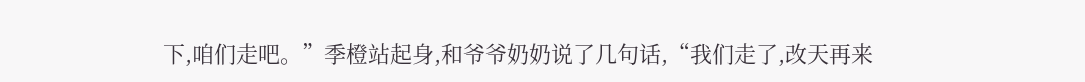下,咱们走吧。”季橙站起身,和爷爷奶奶说了几句话,“我们走了,改天再来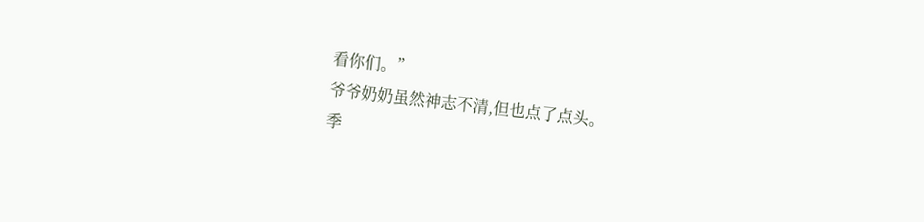看你们。”
爷爷奶奶虽然神志不清,但也点了点头。
季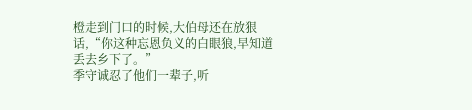橙走到门口的时候,大伯母还在放狠话,“你这种忘恩负义的白眼狼,早知道丢去乡下了。”
季守诚忍了他们一辈子,听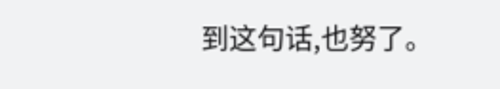到这句话,也努了。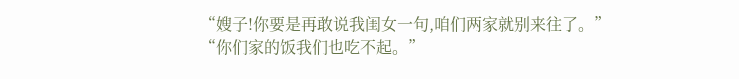“嫂子!你要是再敢说我闺女一句,咱们两家就别来往了。”
“你们家的饭我们也吃不起。”